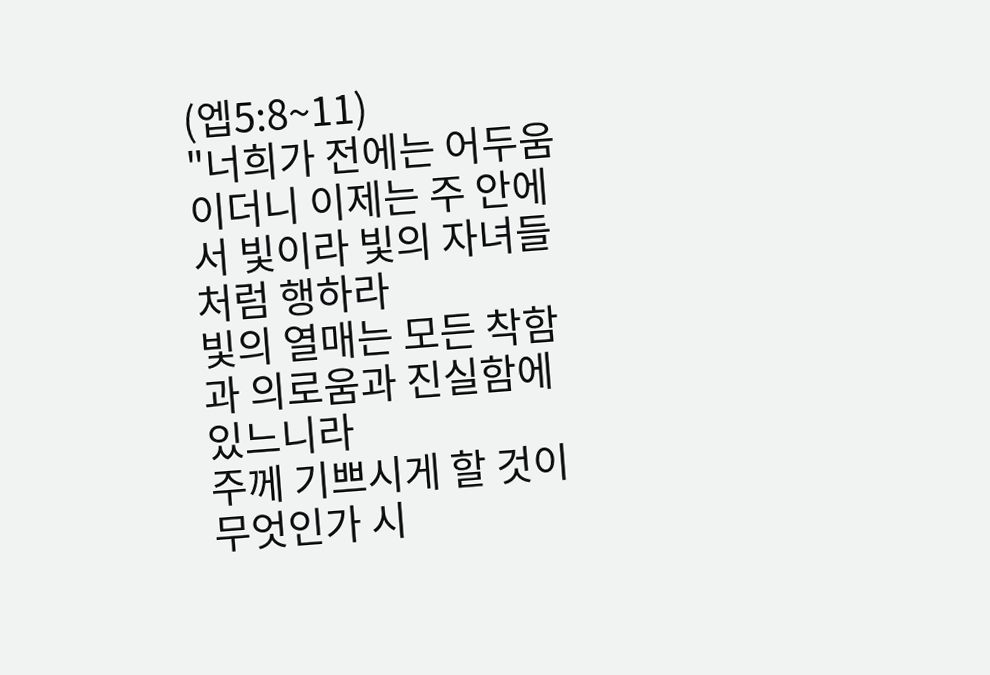(엡5:8~11)
"너희가 전에는 어두움이더니 이제는 주 안에서 빛이라 빛의 자녀들처럼 행하라
빛의 열매는 모든 착함과 의로움과 진실함에 있느니라
주께 기쁘시게 할 것이 무엇인가 시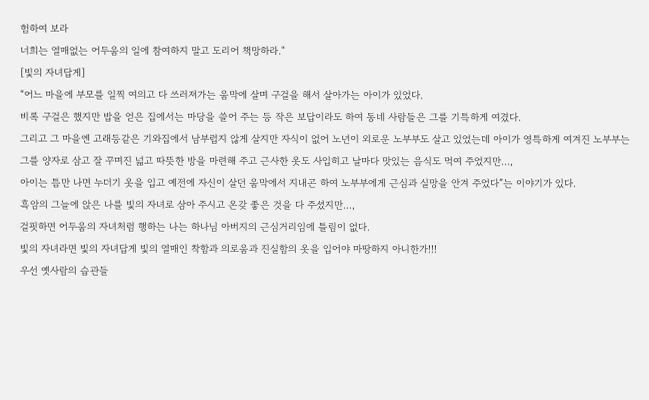험하여 보라
너희는 열매없는 어두움의 일에 참여하지 말고 도리어 책망하라."
[빛의 자녀답게]
“어느 마을에 부모를 일찍 여의고 다 쓰러져가는 움막에 살며 구걸을 해서 살아가는 아이가 있었다.
비록 구걸은 했지만 밥을 얻은 집에서는 마당을 쓸어 주는 등 작은 보답이라도 하여 동네 사람들은 그를 기특하게 여겼다.
그리고 그 마을엔 고래등같은 기와집에서 남부럽지 않게 살지만 자식이 없어 노년이 외로운 노부부도 살고 있었는데 아이가 영특하게 여겨진 노부부는 그를 양자로 삼고 잘 꾸며진 넓고 따뜻한 방을 마련해 주고 근사한 옷도 사입히고 날마다 맛있는 음식도 먹여 주었지만...,
아이는 틈만 나면 누더기 옷을 입고 예전에 자신이 살던 움막에서 지내곤 하여 노부부에게 근심과 실망을 안겨 주었다”는 이야기가 있다.
흑암의 그늘에 앉은 나를 빛의 자녀로 삼아 주시고 온갖 좋은 것을 다 주셨지만...,
걸핏하면 어두움의 자녀처럼 행하는 나는 하나님 아버지의 근심거리임에 틀림이 없다.
빛의 자녀라면 빛의 자녀답게 빛의 열매인 착함과 의로움과 진실함의 옷을 입어야 마땅하지 아니한가!!!
우선 옛사람의 습관들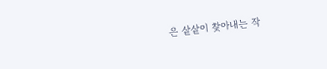은 샅샅이 찾아내는 작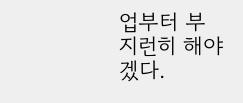업부터 부지런히 해야겠다.